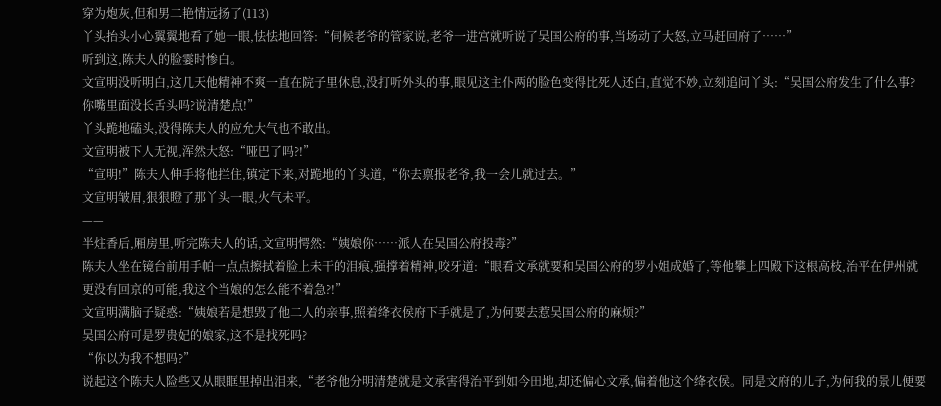穿为炮灰,但和男二艳情远扬了(113)
丫头抬头小心翼翼地看了她一眼,怯怯地回答:“伺候老爷的管家说,老爷一进宫就听说了吴国公府的事,当场动了大怒,立马赶回府了……”
听到这,陈夫人的脸霎时惨白。
文宣明没听明白,这几天他精神不爽一直在院子里休息,没打听外头的事,眼见这主仆两的脸色变得比死人还白,直觉不妙,立刻追问丫头:“吴国公府发生了什么事?你嘴里面没长舌头吗?说清楚点!”
丫头跪地磕头,没得陈夫人的应允大气也不敢出。
文宣明被下人无视,浑然大怒:“哑巴了吗?!”
“宣明!”陈夫人伸手将他拦住,镇定下来,对跪地的丫头道,“你去禀报老爷,我一会儿就过去。”
文宣明皱眉,狠狠瞪了那丫头一眼,火气未平。
——
半炷香后,厢房里,听完陈夫人的话,文宣明愕然:“姨娘你……派人在吴国公府投毒?”
陈夫人坐在镜台前用手帕一点点擦拭着脸上未干的泪痕,强撑着精神,咬牙道:“眼看文承就要和吴国公府的罗小姐成婚了,等他攀上四殿下这根高枝,治平在伊州就更没有回京的可能,我这个当娘的怎么能不着急?!”
文宣明满脑子疑惑:“姨娘若是想毁了他二人的亲事,照着绛衣侯府下手就是了,为何要去惹吴国公府的麻烦?”
吴国公府可是罗贵妃的娘家,这不是找死吗?
“你以为我不想吗?”
说起这个陈夫人险些又从眼眶里掉出泪来,“老爷他分明清楚就是文承害得治平到如今田地,却还偏心文承,偏着他这个绛衣侯。同是文府的儿子,为何我的景儿便要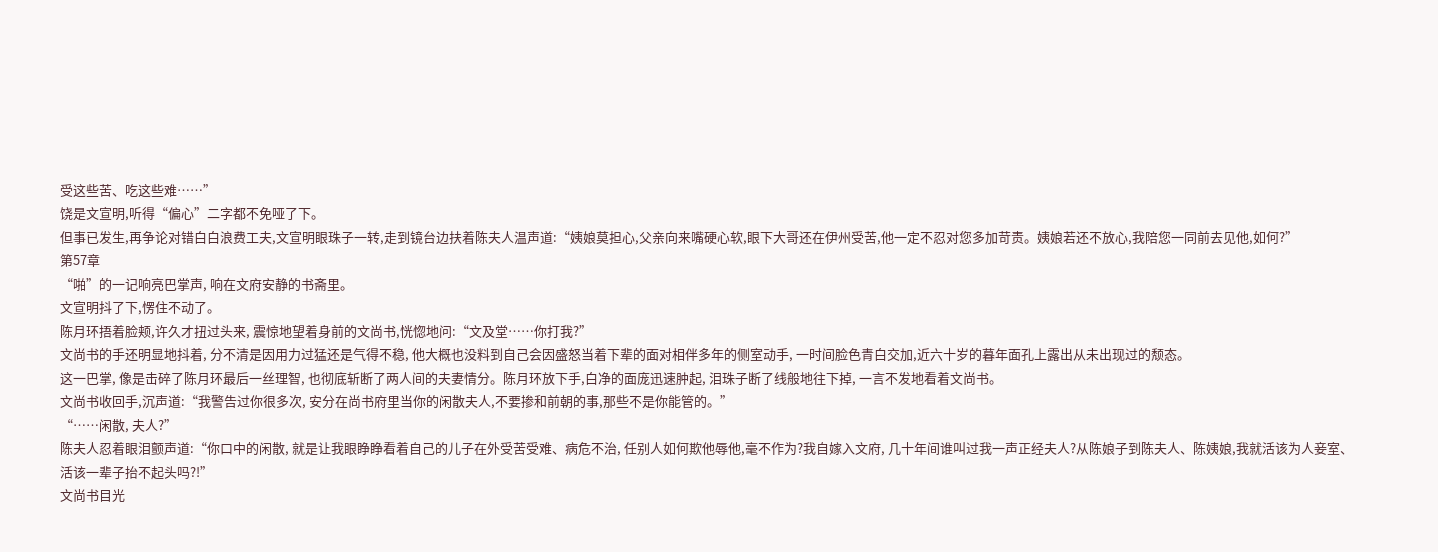受这些苦、吃这些难……”
饶是文宣明,听得“偏心”二字都不免哑了下。
但事已发生,再争论对错白白浪费工夫,文宣明眼珠子一转,走到镜台边扶着陈夫人温声道:“姨娘莫担心,父亲向来嘴硬心软,眼下大哥还在伊州受苦,他一定不忍对您多加苛责。姨娘若还不放心,我陪您一同前去见他,如何?”
第57章
“啪”的一记响亮巴掌声, 响在文府安静的书斋里。
文宣明抖了下,愣住不动了。
陈月环捂着脸颊,许久才扭过头来, 震惊地望着身前的文尚书,恍惚地问:“文及堂……你打我?”
文尚书的手还明显地抖着, 分不清是因用力过猛还是气得不稳, 他大概也没料到自己会因盛怒当着下辈的面对相伴多年的侧室动手, 一时间脸色青白交加,近六十岁的暮年面孔上露出从未出现过的颓态。
这一巴掌, 像是击碎了陈月环最后一丝理智, 也彻底斩断了两人间的夫妻情分。陈月环放下手,白净的面庞迅速肿起, 泪珠子断了线般地往下掉, 一言不发地看着文尚书。
文尚书收回手,沉声道:“我警告过你很多次, 安分在尚书府里当你的闲散夫人,不要掺和前朝的事,那些不是你能管的。”
“……闲散, 夫人?”
陈夫人忍着眼泪颤声道:“你口中的闲散, 就是让我眼睁睁看着自己的儿子在外受苦受难、病危不治, 任别人如何欺他辱他,毫不作为?我自嫁入文府, 几十年间谁叫过我一声正经夫人?从陈娘子到陈夫人、陈姨娘,我就活该为人妾室、活该一辈子抬不起头吗?!”
文尚书目光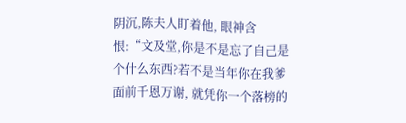阴沉,陈夫人盯着他, 眼神含恨:“文及堂,你是不是忘了自己是个什么东西?若不是当年你在我爹面前千恩万谢, 就凭你一个落榜的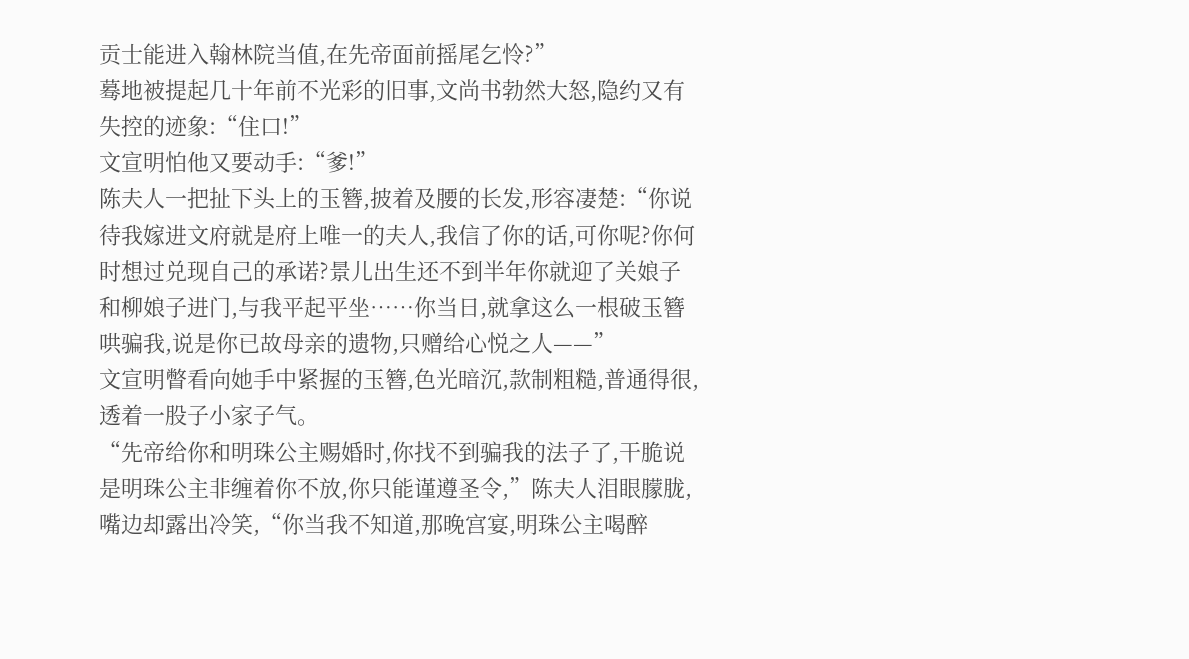贡士能进入翰林院当值,在先帝面前摇尾乞怜?”
蓦地被提起几十年前不光彩的旧事,文尚书勃然大怒,隐约又有失控的迹象:“住口!”
文宣明怕他又要动手:“爹!”
陈夫人一把扯下头上的玉簪,披着及腰的长发,形容凄楚:“你说待我嫁进文府就是府上唯一的夫人,我信了你的话,可你呢?你何时想过兑现自己的承诺?景儿出生还不到半年你就迎了关娘子和柳娘子进门,与我平起平坐……你当日,就拿这么一根破玉簪哄骗我,说是你已故母亲的遗物,只赠给心悦之人——”
文宣明瞥看向她手中紧握的玉簪,色光暗沉,款制粗糙,普通得很,透着一股子小家子气。
“先帝给你和明珠公主赐婚时,你找不到骗我的法子了,干脆说是明珠公主非缠着你不放,你只能谨遵圣令,”陈夫人泪眼朦胧,嘴边却露出冷笑,“你当我不知道,那晚宫宴,明珠公主喝醉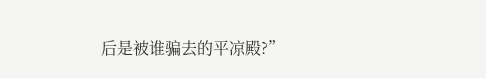后是被谁骗去的平凉殿?”